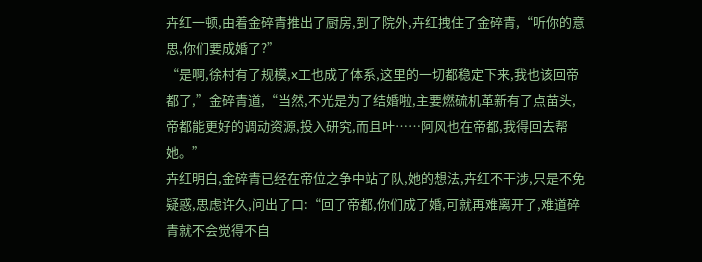卉红一顿,由着金碎青推出了厨房,到了院外,卉红拽住了金碎青,“听你的意思,你们要成婚了?”
“是啊,徐村有了规模,x工也成了体系,这里的一切都稳定下来,我也该回帝都了,”金碎青道,“当然,不光是为了结婚啦,主要燃硫机革新有了点苗头,帝都能更好的调动资源,投入研究,而且叶……阿风也在帝都,我得回去帮她。”
卉红明白,金碎青已经在帝位之争中站了队,她的想法,卉红不干涉,只是不免疑惑,思虑许久,问出了口:“回了帝都,你们成了婚,可就再难离开了,难道碎青就不会觉得不自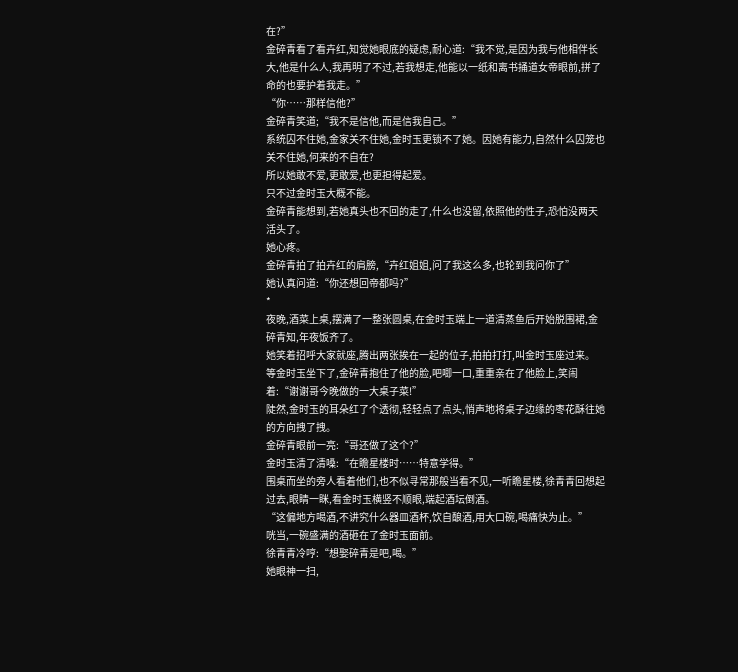在?”
金碎青看了看卉红,知觉她眼底的疑虑,耐心道:“我不觉,是因为我与他相伴长大,他是什么人,我再明了不过,若我想走,他能以一纸和离书捅道女帝眼前,拼了命的也要护着我走。”
“你……那样信他?”
金碎青笑道;“我不是信他,而是信我自己。”
系统囚不住她,金家关不住她,金时玉更锁不了她。因她有能力,自然什么囚笼也关不住她,何来的不自在?
所以她敢不爱,更敢爱,也更担得起爱。
只不过金时玉大概不能。
金碎青能想到,若她真头也不回的走了,什么也没留,依照他的性子,恐怕没两天活头了。
她心疼。
金碎青拍了拍卉红的肩膀,“卉红姐姐,问了我这么多,也轮到我问你了”
她认真问道:“你还想回帝都吗?”
*
夜晚,酒菜上桌,摆满了一整张圆桌,在金时玉端上一道清蒸鱼后开始脱围裙,金碎青知,年夜饭齐了。
她笑着招呼大家就座,腾出两张挨在一起的位子,拍拍打打,叫金时玉座过来。
等金时玉坐下了,金碎青抱住了他的脸,吧唧一口,重重亲在了他脸上,笑闹着:“谢谢哥今晚做的一大桌子菜!”
陡然,金时玉的耳朵红了个透彻,轻轻点了点头,悄声地将桌子边缘的枣花酥往她的方向拽了拽。
金碎青眼前一亮:“哥还做了这个?”
金时玉清了清嗓:“在瞻星楼时……特意学得。”
围桌而坐的旁人看着他们,也不似寻常那般当看不见,一听瞻星楼,徐青青回想起过去,眼睛一眯,看金时玉横竖不顺眼,端起酒坛倒酒。
“这偏地方喝酒,不讲究什么器皿酒杯,饮自酿酒,用大口碗,喝痛快为止。”
咣当,一碗盛满的酒砸在了金时玉面前。
徐青青冷哼:“想娶碎青是吧,喝。”
她眼神一扫,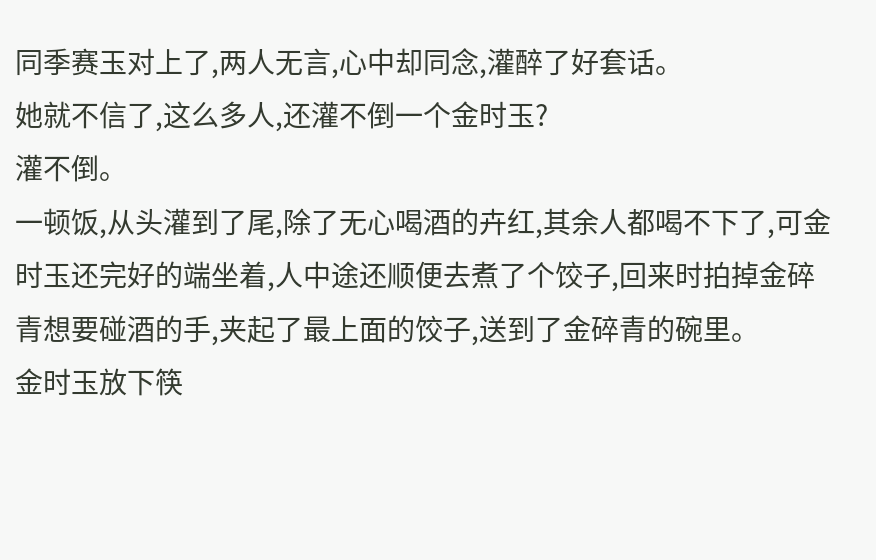同季赛玉对上了,两人无言,心中却同念,灌醉了好套话。
她就不信了,这么多人,还灌不倒一个金时玉?
灌不倒。
一顿饭,从头灌到了尾,除了无心喝酒的卉红,其余人都喝不下了,可金时玉还完好的端坐着,人中途还顺便去煮了个饺子,回来时拍掉金碎青想要碰酒的手,夹起了最上面的饺子,送到了金碎青的碗里。
金时玉放下筷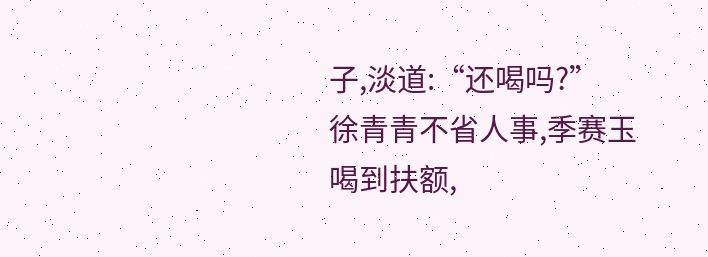子,淡道:“还喝吗?”
徐青青不省人事,季赛玉喝到扶额,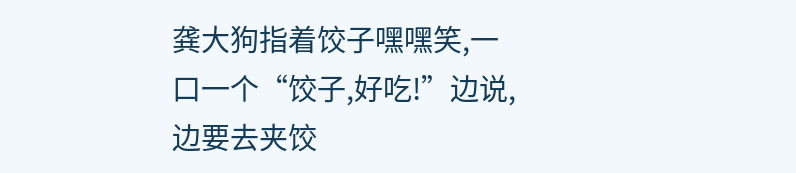龚大狗指着饺子嘿嘿笑,一口一个“饺子,好吃!”边说,边要去夹饺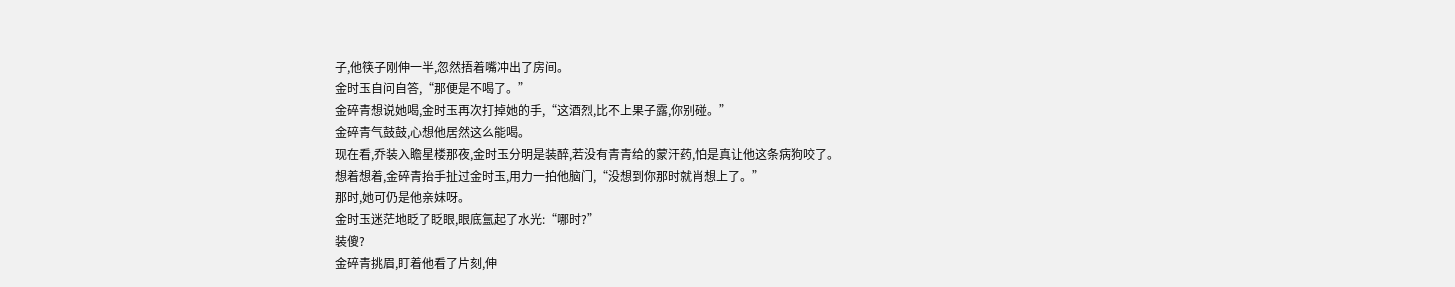子,他筷子刚伸一半,忽然捂着嘴冲出了房间。
金时玉自问自答,“那便是不喝了。”
金碎青想说她喝,金时玉再次打掉她的手,“这酒烈,比不上果子露,你别碰。”
金碎青气鼓鼓,心想他居然这么能喝。
现在看,乔装入瞻星楼那夜,金时玉分明是装醉,若没有青青给的蒙汗药,怕是真让他这条病狗咬了。
想着想着,金碎青抬手扯过金时玉,用力一拍他脑门,“没想到你那时就肖想上了。”
那时,她可仍是他亲妹呀。
金时玉迷茫地眨了眨眼,眼底氲起了水光:“哪时?”
装傻?
金碎青挑眉,盯着他看了片刻,伸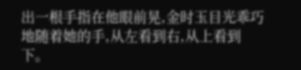出一根手指在他眼前晃,金时玉目光乖巧地随着她的手,从左看到右,从上看到下。